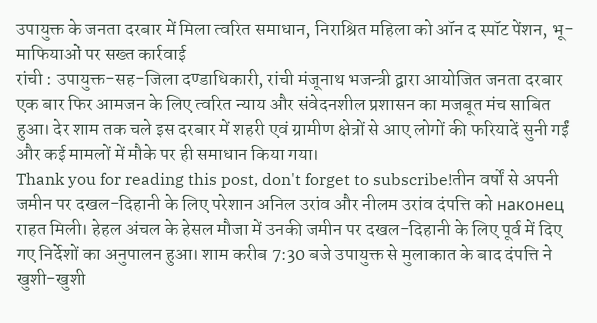उपायुक्त के जनता दरबार में मिला त्वरित समाधान, निराश्रित महिला को ऑन द स्पॉट पेंशन, भू-माफियाओं पर सख्त कार्रवाई
रांची : उपायुक्त-सह-जिला दण्डाधिकारी, रांची मंजूनाथ भजन्त्री द्वारा आयोजित जनता दरबार एक बार फिर आमजन के लिए त्वरित न्याय और संवेदनशील प्रशासन का मजबूत मंच साबित हुआ। देर शाम तक चले इस दरबार में शहरी एवं ग्रामीण क्षेत्रों से आए लोगों की फरियादें सुनी गईं और कई मामलों में मौके पर ही समाधान किया गया।
Thank you for reading this post, don't forget to subscribe!तीन वर्षों से अपनी जमीन पर दखल-दिहानी के लिए परेशान अनिल उरांव और नीलम उरांव दंपत्ति को наконец राहत मिली। हेहल अंचल के हेसल मौजा में उनकी जमीन पर दखल-दिहानी के लिए पूर्व में दिए गए निर्देशों का अनुपालन हुआ। शाम करीब 7:30 बजे उपायुक्त से मुलाकात के बाद दंपत्ति ने खुशी-खुशी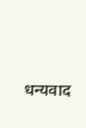धन्यवाद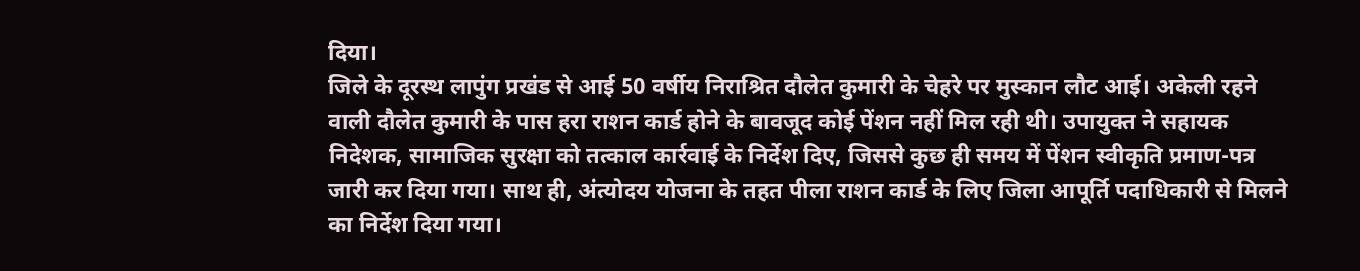दिया।
जिले के दूरस्थ लापुंग प्रखंड से आई 50 वर्षीय निराश्रित दौलेत कुमारी के चेहरे पर मुस्कान लौट आई। अकेली रहने वाली दौलेत कुमारी के पास हरा राशन कार्ड होने के बावजूद कोई पेंशन नहीं मिल रही थी। उपायुक्त ने सहायक निदेशक, सामाजिक सुरक्षा को तत्काल कार्रवाई के निर्देश दिए, जिससे कुछ ही समय में पेंशन स्वीकृति प्रमाण-पत्र जारी कर दिया गया। साथ ही, अंत्योदय योजना के तहत पीला राशन कार्ड के लिए जिला आपूर्ति पदाधिकारी से मिलने का निर्देश दिया गया।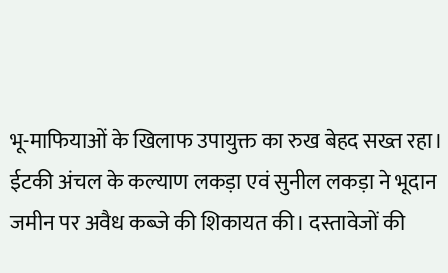भू-माफियाओं के खिलाफ उपायुक्त का रुख बेहद सख्त रहा। ईटकी अंचल के कल्याण लकड़ा एवं सुनील लकड़ा ने भूदान जमीन पर अवैध कब्जे की शिकायत की। दस्तावेजों की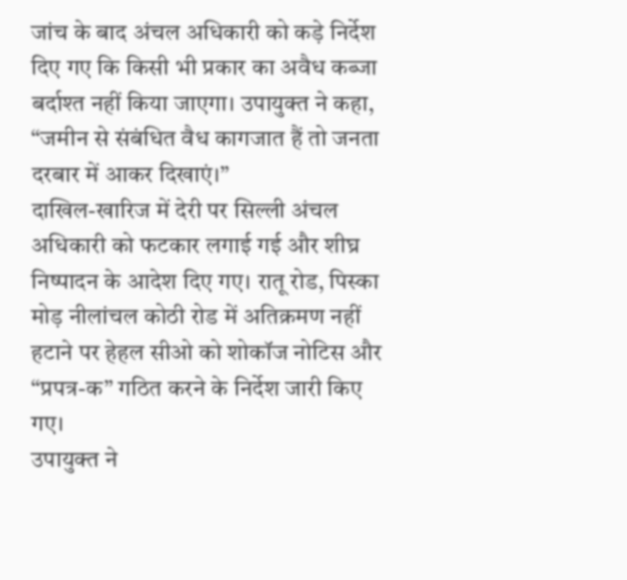जांच के बाद अंचल अधिकारी को कड़े निर्देश दिए गए कि किसी भी प्रकार का अवैध कब्जा बर्दाश्त नहीं किया जाएगा। उपायुक्त ने कहा, “जमीन से संबंधित वैध कागजात हैं तो जनता दरबार में आकर दिखाएं।”
दाखिल-खारिज में देरी पर सिल्ली अंचल अधिकारी को फटकार लगाई गई और शीघ्र निष्पादन के आदेश दिए गए। रातू रोड, पिस्का मोड़ नीलांचल कोठी रोड में अतिक्रमण नहीं हटाने पर हेहल सीओ को शोकॉज नोटिस और “प्रपत्र-क” गठित करने के निर्देश जारी किए गए।
उपायुक्त ने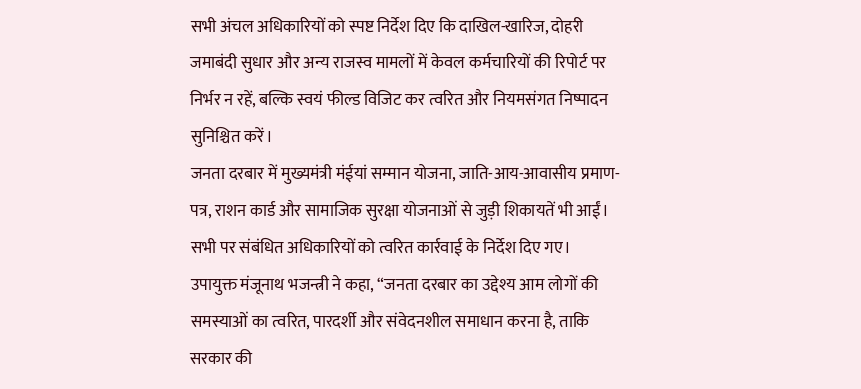सभी अंचल अधिकारियों को स्पष्ट निर्देश दिए कि दाखिल-खारिज, दोहरी जमाबंदी सुधार और अन्य राजस्व मामलों में केवल कर्मचारियों की रिपोर्ट पर निर्भर न रहें, बल्कि स्वयं फील्ड विजिट कर त्वरित और नियमसंगत निष्पादन सुनिश्चित करें।
जनता दरबार में मुख्यमंत्री मंईयां सम्मान योजना, जाति-आय-आवासीय प्रमाण-पत्र, राशन कार्ड और सामाजिक सुरक्षा योजनाओं से जुड़ी शिकायतें भी आईं। सभी पर संबंधित अधिकारियों को त्वरित कार्रवाई के निर्देश दिए गए।
उपायुक्त मंजूनाथ भजन्त्री ने कहा, “जनता दरबार का उद्देश्य आम लोगों की समस्याओं का त्वरित, पारदर्शी और संवेदनशील समाधान करना है, ताकि सरकार की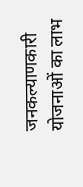जनकल्याणकारी योजनाओं का लाभ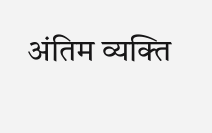अंतिम व्यक्ति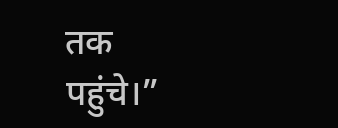तक पहुंचे।”